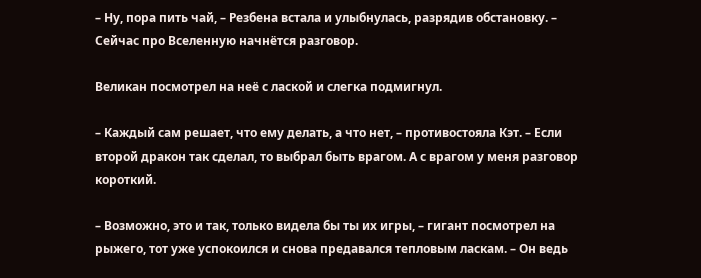– Ну, пора пить чай, – Резбена встала и улыбнулась, разрядив обстановку. – Сейчас про Вселенную начнётся разговор.

Великан посмотрел на неё с лаской и слегка подмигнул.

– Каждый сам решает, что ему делать, а что нет, – противостояла Кэт. – Если второй дракон так сделал, то выбрал быть врагом. А с врагом у меня разговор короткий.

– Возможно, это и так, только видела бы ты их игры, – гигант посмотрел на рыжего, тот уже успокоился и снова предавался тепловым ласкам. – Он ведь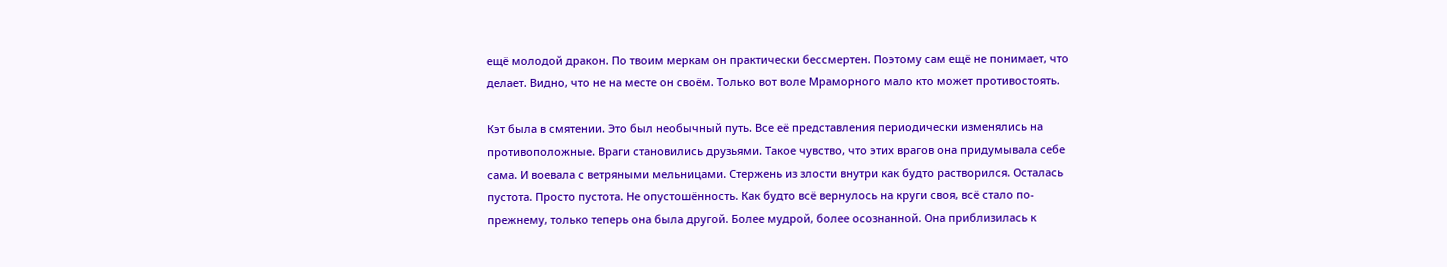ещё молодой дракон. По твоим меркам он практически бессмертен. Поэтому сам ещё не понимает, что делает. Видно, что не на месте он своём. Только вот воле Мраморного мало кто может противостоять.

Кэт была в смятении. Это был необычный путь. Все её представления периодически изменялись на противоположные. Враги становились друзьями. Такое чувство, что этих врагов она придумывала себе сама. И воевала с ветряными мельницами. Стержень из злости внутри как будто растворился. Осталась пустота. Просто пустота. Не опустошённость. Как будто всё вернулось на круги своя, всё стало по-прежнему, только теперь она была другой. Более мудрой, более осознанной. Она приблизилась к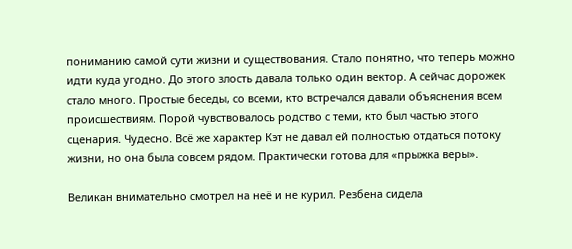пониманию самой сути жизни и существования. Стало понятно, что теперь можно идти куда угодно. До этого злость давала только один вектор. А сейчас дорожек стало много. Простые беседы, со всеми, кто встречался давали объяснения всем происшествиям. Порой чувствовалось родство с теми, кто был частью этого сценария. Чудесно. Всё же характер Кэт не давал ей полностью отдаться потоку жизни, но она была совсем рядом. Практически готова для «прыжка веры».

Великан внимательно смотрел на неё и не курил. Резбена сидела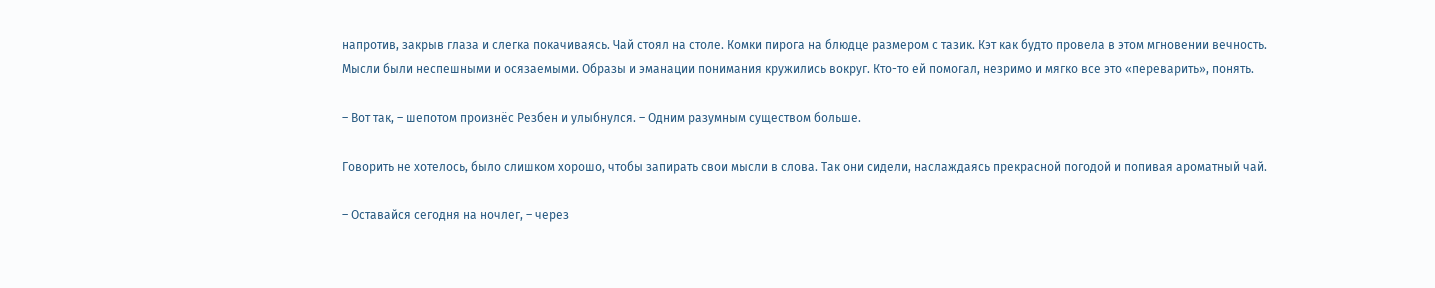напротив, закрыв глаза и слегка покачиваясь. Чай стоял на столе. Комки пирога на блюдце размером с тазик. Кэт как будто провела в этом мгновении вечность. Мысли были неспешными и осязаемыми. Образы и эманации понимания кружились вокруг. Кто-то ей помогал, незримо и мягко все это «переварить», понять.

– Вот так, – шепотом произнёс Резбен и улыбнулся. – Одним разумным существом больше.

Говорить не хотелось, было слишком хорошо, чтобы запирать свои мысли в слова. Так они сидели, наслаждаясь прекрасной погодой и попивая ароматный чай.

– Оставайся сегодня на ночлег, – через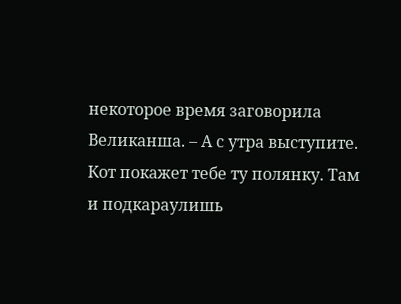некоторое время заговорила Великанша. – А с утра выступите. Кот покажет тебе ту полянку. Там и подкараулишь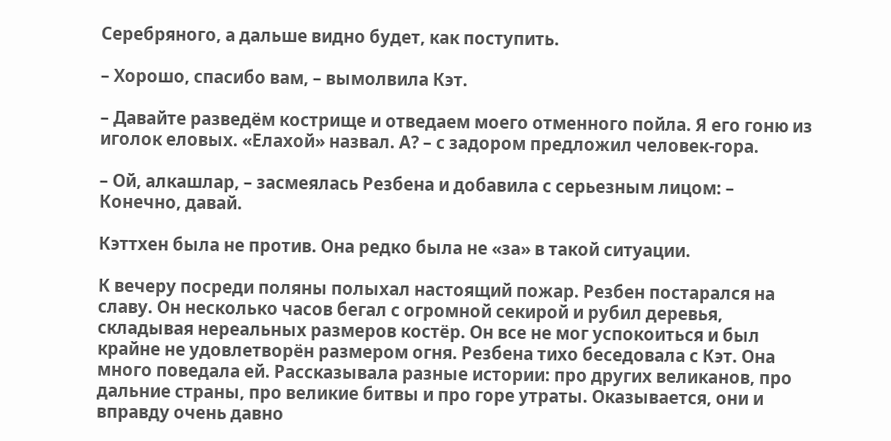Серебряного, а дальше видно будет, как поступить.

– Хорошо, спасибо вам, – вымолвила Кэт.

– Давайте разведём кострище и отведаем моего отменного пойла. Я его гоню из иголок еловых. «Елахой» назвал. А? – с задором предложил человек-гора.

– Ой, алкашлар, – засмеялась Резбена и добавила с серьезным лицом: – Конечно, давай.

Кэттхен была не против. Она редко была не «за» в такой ситуации.

К вечеру посреди поляны полыхал настоящий пожар. Резбен постарался на славу. Он несколько часов бегал с огромной секирой и рубил деревья, складывая нереальных размеров костёр. Он все не мог успокоиться и был крайне не удовлетворён размером огня. Резбена тихо беседовала с Кэт. Она много поведала ей. Рассказывала разные истории: про других великанов, про дальние страны, про великие битвы и про горе утраты. Оказывается, они и вправду очень давно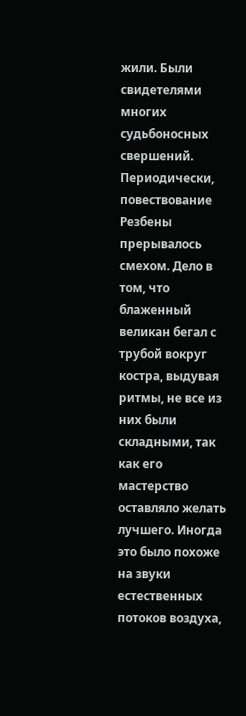жили. Были свидетелями многих судьбоносных свершений. Периодически, повествование Резбены прерывалось смехом. Дело в том, что блаженный великан бегал с трубой вокруг костра, выдувая ритмы, не все из них были складными, так как его мастерство оставляло желать лучшего. Иногда это было похоже на звуки естественных потоков воздуха,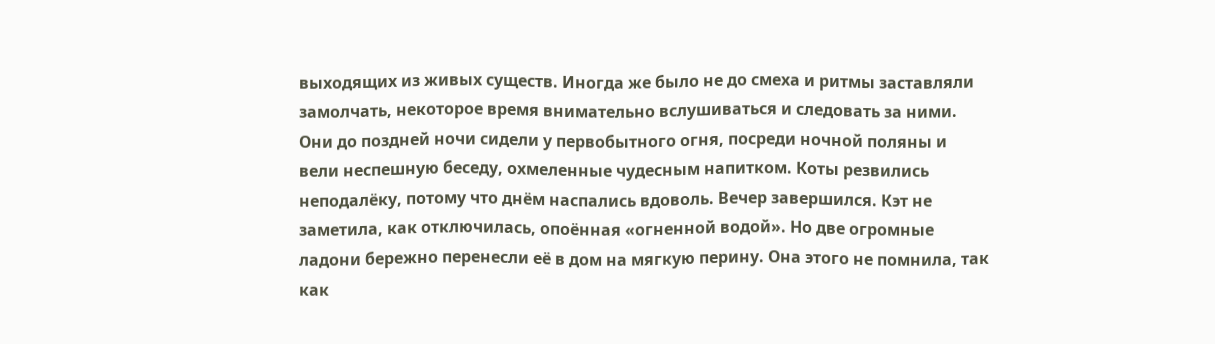выходящих из живых существ. Иногда же было не до смеха и ритмы заставляли замолчать, некоторое время внимательно вслушиваться и следовать за ними. Они до поздней ночи сидели у первобытного огня, посреди ночной поляны и вели неспешную беседу, охмеленные чудесным напитком. Коты резвились неподалёку, потому что днём наспались вдоволь. Вечер завершился. Кэт не заметила, как отключилась, опоённая «огненной водой». Но две огромные ладони бережно перенесли её в дом на мягкую перину. Она этого не помнила, так как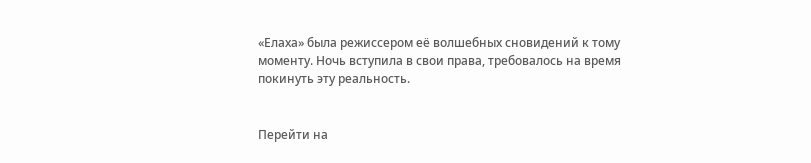«Елаха» была режиссером её волшебных сновидений к тому моменту. Ночь вступила в свои права, требовалось на время покинуть эту реальность.


Перейти на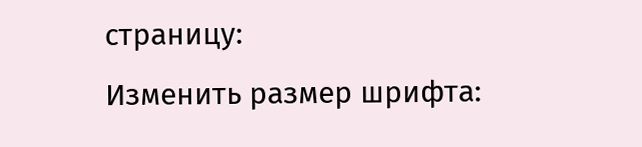страницу:
Изменить размер шрифта: